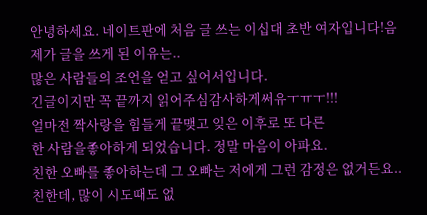안녕하세요. 네이트판에 처음 글 쓰는 이십대 초반 여자입니다!음 제가 글을 쓰게 된 이유는..
많은 사람들의 조언을 얻고 싶어서입니다.
긴글이지만 꼭 끝까지 읽어주심감사하게써유ㅜㅠㅜ!!!
얼마전 짝사랑을 힘들게 끝맺고 잊은 이후로 또 다른
한 사람을좋아하게 되었습니다. 정말 마음이 아파요.
친한 오빠를 좋아하는데 그 오빠는 저에게 그런 감정은 없거든요..친한데, 많이 시도때도 없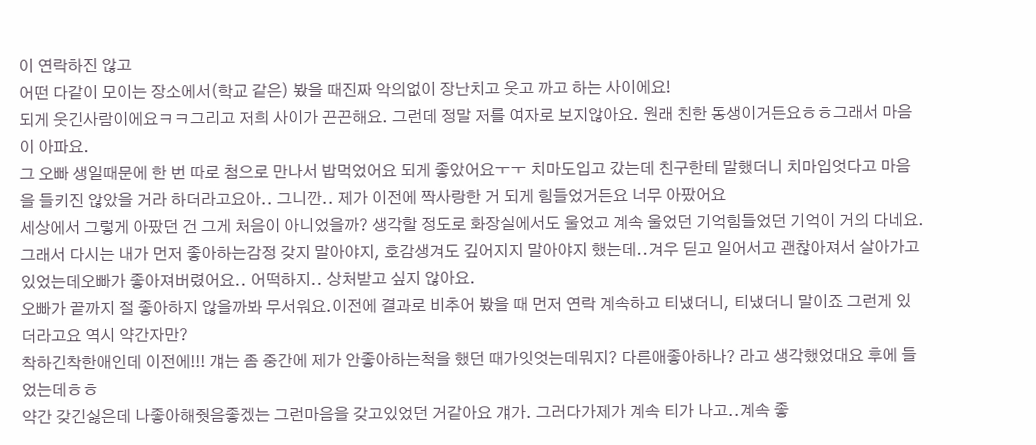이 연락하진 않고
어떤 다같이 모이는 장소에서(학교 같은) 봤을 때진짜 악의없이 장난치고 웃고 까고 하는 사이에요!
되게 웃긴사람이에요ㅋㅋ그리고 저희 사이가 끈끈해요. 그런데 정말 저를 여자로 보지않아요. 원래 친한 동생이거든요ㅎㅎ그래서 마음이 아파요.
그 오빠 생일때문에 한 번 따로 첨으로 만나서 밥먹었어요 되게 좋았어요ㅜㅜ 치마도입고 갔는데 친구한테 말했더니 치마입엇다고 마음을 들키진 않았을 거라 하더라고요아.. 그니깐.. 제가 이전에 짝사랑한 거 되게 힘들었거든요 너무 아팠어요
세상에서 그렇게 아팠던 건 그게 처음이 아니었을까? 생각할 정도로 화장실에서도 울었고 계속 울었던 기억힘들었던 기억이 거의 다네요.
그래서 다시는 내가 먼저 좋아하는감정 갖지 말아야지, 호감생겨도 깊어지지 말아야지 했는데..겨우 딛고 일어서고 괜찮아져서 살아가고 있었는데오빠가 좋아져버렸어요.. 어떡하지.. 상처받고 싶지 않아요.
오빠가 끝까지 절 좋아하지 않을까봐 무서워요.이전에 결과로 비추어 봤을 때 먼저 연락 계속하고 티냈더니, 티냈더니 말이죠 그런게 있더라고요 역시 약간자만?
착하긴착한애인데 이전에!!! 걔는 좀 중간에 제가 안좋아하는척을 했던 때가잇엇는데뭐지? 다른애좋아하나? 라고 생각했었대요 후에 들었는데ㅎㅎ
약간 갖긴싫은데 나좋아해줫음좋겠는 그런마음을 갖고있었던 거같아요 걔가. 그러다가제가 계속 티가 나고..계속 좋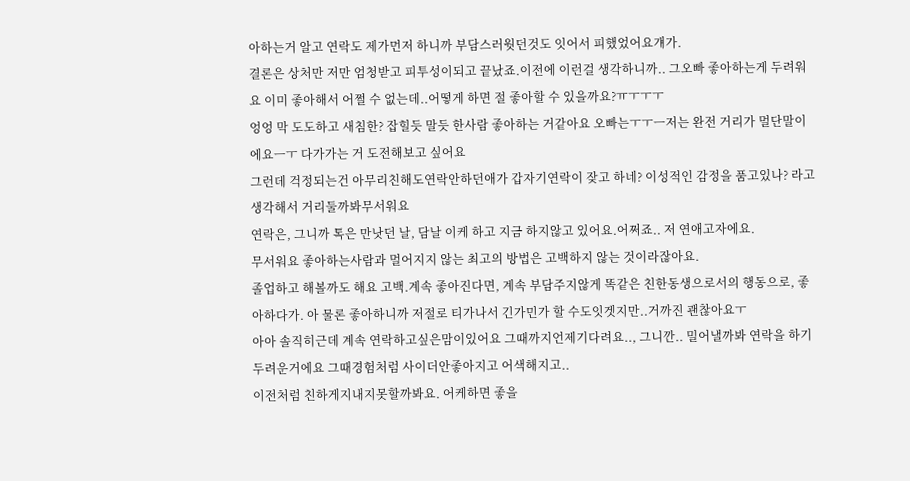아하는거 알고 연락도 제가먼저 하니까 부담스러웟던것도 잇어서 피했었어요걔가.
결론은 상처만 저만 엄청받고 피투성이되고 끝났죠.이전에 이런걸 생각하니까.. 그오빠 좋아하는게 두려워요 이미 좋아해서 어쩔 수 없는데..어떻게 하면 절 좋아할 수 있을까요?ㅠㅜㅜㅜ
엉엉 막 도도하고 새침한? 잡힐듯 말듯 한사람 좋아하는 거같아요 오빠는ㅜㅜㅡ저는 완전 거리가 멀단말이에요ㅡㅜ 다가가는 거 도전해보고 싶어요
그런데 걱정되는건 아무리친해도연락안하던애가 갑자기연락이 잦고 하네? 이성적인 감정을 품고있나? 라고 생각해서 거리둘까봐무서워요
연락은, 그니까 톡은 만낫던 날, 담날 이케 하고 지금 하지않고 있어요.어쩌죠.. 저 연애고자에요.
무서워요 좋아하는사람과 멀어지지 않는 최고의 방법은 고백하지 않는 것이라잖아요.
졸업하고 해볼까도 해요 고백.계속 좋아진다면, 계속 부담주지않게 똑같은 친한동생으로서의 행동으로, 좋아하다가. 아 물론 좋아하니까 저절로 티가나서 긴가민가 할 수도잇겟지만..거까진 괜찮아요ㅜ
아아 솔직히근데 계속 연락하고싶은맘이있어요 그때까지언제기다려요.., 그니깐.. 밀어낼까봐 연락을 하기두려운거에요 그때경험처럼 사이더안좋아지고 어색해지고..
이전처럼 친하게지내지못할까봐요. 어케하면 좋을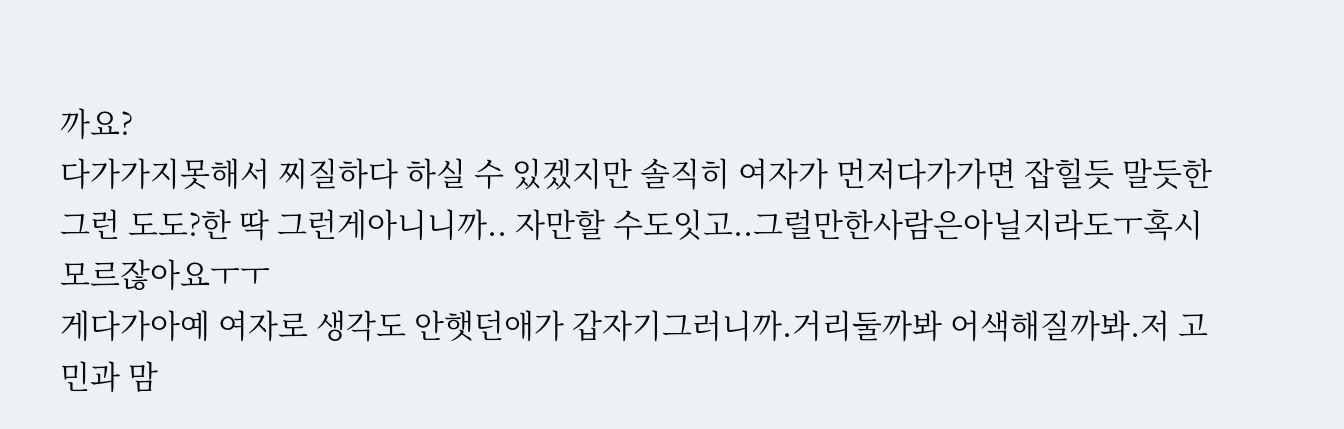까요?
다가가지못해서 찌질하다 하실 수 있겠지만 솔직히 여자가 먼저다가가면 잡힐듯 말듯한 그런 도도?한 딱 그런게아니니까.. 자만할 수도잇고..그럴만한사람은아닐지라도ㅜ혹시 모르잖아요ㅜㅜ
게다가아예 여자로 생각도 안햇던애가 갑자기그러니까.거리둘까봐 어색해질까봐.저 고민과 맘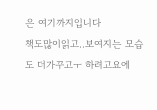은 여기까지입니다
책도많이읽고..보여지는 모습도 더가꾸고ㅜ 하려고요에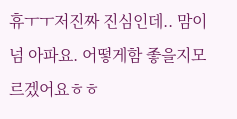휴ㅜㅜ저진짜 진심인데.. 맘이 넘 아파요. 어떻게함 좋을지모르겠어요ㅎㅎ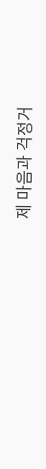제 마음과 걱정거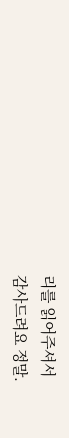리를 읽어주셔서
감사드려요 정말.